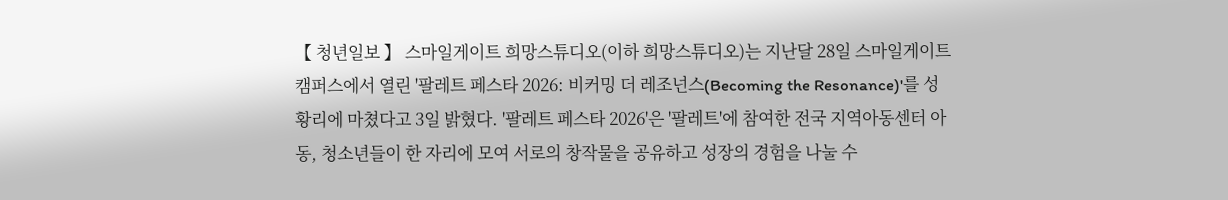【 청년일보 】 스마일게이트 희망스튜디오(이하 희망스튜디오)는 지난달 28일 스마일게이트 캠퍼스에서 열린 '팔레트 페스타 2026: 비커밍 더 레조넌스(Becoming the Resonance)'를 성황리에 마쳤다고 3일 밝혔다. '팔레트 페스타 2026'은 '팔레트'에 참여한 전국 지역아동센터 아동, 청소년들이 한 자리에 모여 서로의 창작물을 공유하고 성장의 경험을 나눌 수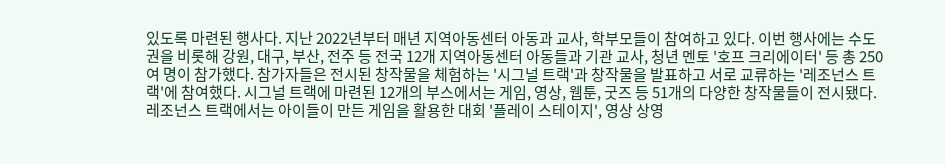있도록 마련된 행사다. 지난 2022년부터 매년 지역아동센터 아동과 교사, 학부모들이 참여하고 있다. 이번 행사에는 수도권을 비롯해 강원, 대구, 부산, 전주 등 전국 12개 지역아동센터 아동들과 기관 교사, 청년 멘토 '호프 크리에이터' 등 총 250여 명이 참가했다. 참가자들은 전시된 창작물을 체험하는 '시그널 트랙'과 창작물을 발표하고 서로 교류하는 '레조넌스 트랙'에 참여했다. 시그널 트랙에 마련된 12개의 부스에서는 게임, 영상, 웹툰, 굿즈 등 51개의 다양한 창작물들이 전시됐다. 레조넌스 트랙에서는 아이들이 만든 게임을 활용한 대회 '플레이 스테이지', 영상 상영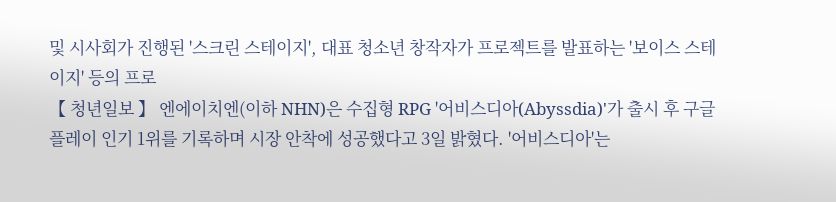및 시사회가 진행된 '스크린 스테이지', 대표 청소년 창작자가 프로젝트를 발표하는 '보이스 스테이지' 등의 프로
【 청년일보 】 엔에이치엔(이하 NHN)은 수집형 RPG '어비스디아(Abyssdia)'가 출시 후 구글 플레이 인기 1위를 기록하며 시장 안착에 성공했다고 3일 밝혔다. '어비스디아'는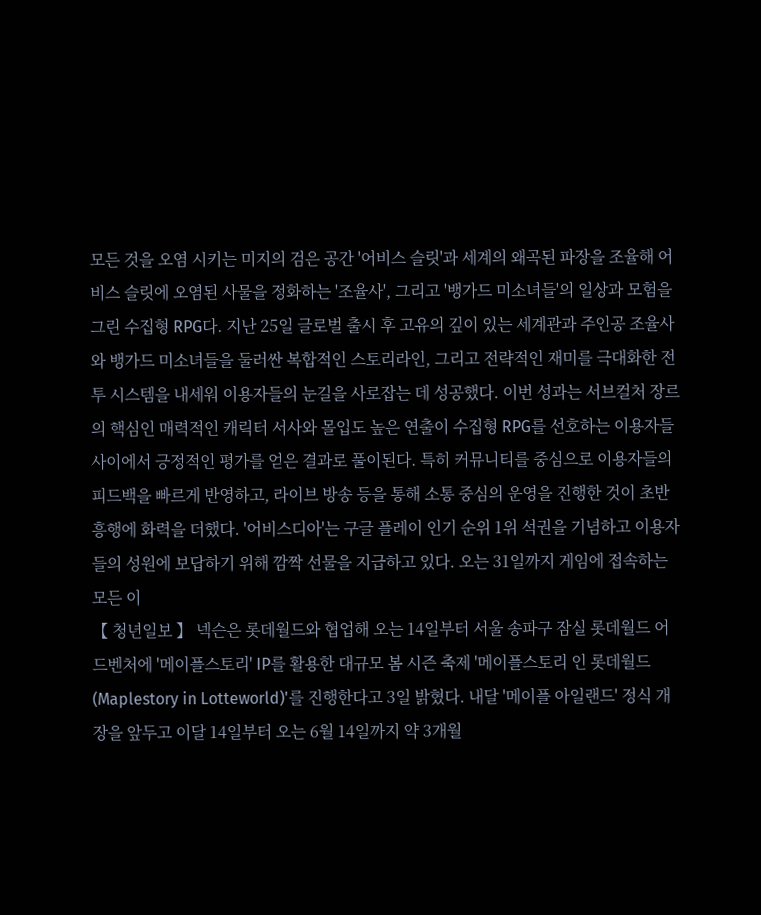모든 것을 오염 시키는 미지의 검은 공간 '어비스 슬릿'과 세계의 왜곡된 파장을 조율해 어비스 슬릿에 오염된 사물을 정화하는 '조율사', 그리고 '뱅가드 미소녀들'의 일상과 모험을 그린 수집형 RPG다. 지난 25일 글로벌 출시 후 고유의 깊이 있는 세계관과 주인공 조율사와 뱅가드 미소녀들을 둘러싼 복합적인 스토리라인, 그리고 전략적인 재미를 극대화한 전투 시스템을 내세워 이용자들의 눈길을 사로잡는 데 성공했다. 이번 성과는 서브컬처 장르의 핵심인 매력적인 캐릭터 서사와 몰입도 높은 연출이 수집형 RPG를 선호하는 이용자들 사이에서 긍정적인 평가를 얻은 결과로 풀이된다. 특히 커뮤니티를 중심으로 이용자들의 피드백을 빠르게 반영하고, 라이브 방송 등을 통해 소통 중심의 운영을 진행한 것이 초반 흥행에 화력을 더했다. '어비스디아'는 구글 플레이 인기 순위 1위 석권을 기념하고 이용자들의 성원에 보답하기 위해 깜짝 선물을 지급하고 있다. 오는 31일까지 게임에 접속하는 모든 이
【 청년일보 】 넥슨은 롯데월드와 협업해 오는 14일부터 서울 송파구 잠실 롯데월드 어드벤처에 '메이플스토리' IP를 활용한 대규모 봄 시즌 축제 '메이플스토리 인 롯데월드(Maplestory in Lotteworld)'를 진행한다고 3일 밝혔다. 내달 '메이플 아일랜드' 정식 개장을 앞두고 이달 14일부터 오는 6월 14일까지 약 3개월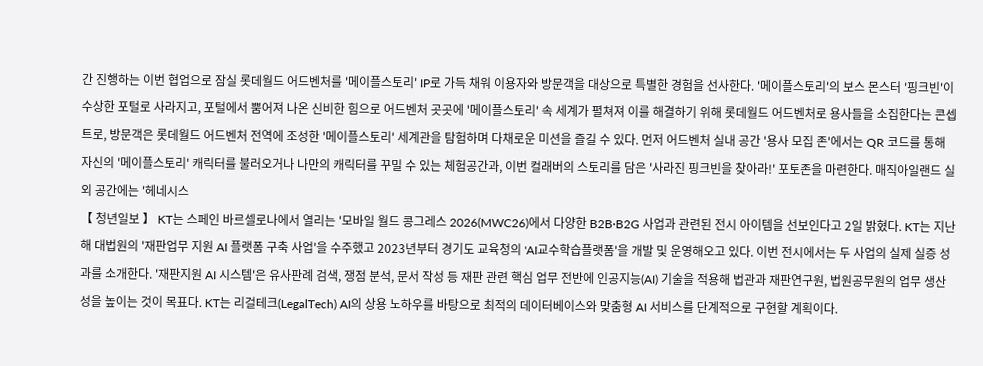간 진행하는 이번 협업으로 잠실 롯데월드 어드벤처를 '메이플스토리' IP로 가득 채워 이용자와 방문객을 대상으로 특별한 경험을 선사한다. '메이플스토리'의 보스 몬스터 '핑크빈'이 수상한 포털로 사라지고, 포털에서 뿜어져 나온 신비한 힘으로 어드벤처 곳곳에 '메이플스토리' 속 세계가 펼쳐져 이를 해결하기 위해 롯데월드 어드벤처로 용사들을 소집한다는 콘셉트로, 방문객은 롯데월드 어드벤처 전역에 조성한 '메이플스토리' 세계관을 탐험하며 다채로운 미션을 즐길 수 있다. 먼저 어드벤처 실내 공간 '용사 모집 존'에서는 QR 코드를 통해 자신의 '메이플스토리' 캐릭터를 불러오거나 나만의 캐릭터를 꾸밀 수 있는 체험공간과, 이번 컬래버의 스토리를 담은 '사라진 핑크빈을 찾아라!' 포토존을 마련한다. 매직아일랜드 실외 공간에는 '헤네시스
【 청년일보 】 KT는 스페인 바르셀로나에서 열리는 '모바일 월드 콩그레스 2026(MWC26)에서 다양한 B2B·B2G 사업과 관련된 전시 아이템을 선보인다고 2일 밝혔다. KT는 지난해 대법원의 '재판업무 지원 AI 플랫폼 구축 사업'을 수주했고 2023년부터 경기도 교육청의 'AI교수학습플랫폼'을 개발 및 운영해오고 있다. 이번 전시에서는 두 사업의 실제 실증 성과를 소개한다. '재판지원 AI 시스템'은 유사판례 검색, 쟁점 분석, 문서 작성 등 재판 관련 핵심 업무 전반에 인공지능(AI) 기술을 적용해 법관과 재판연구원, 법원공무원의 업무 생산성을 높이는 것이 목표다. KT는 리걸테크(LegalTech) AI의 상용 노하우를 바탕으로 최적의 데이터베이스와 맞춤형 AI 서비스를 단계적으로 구현할 계획이다.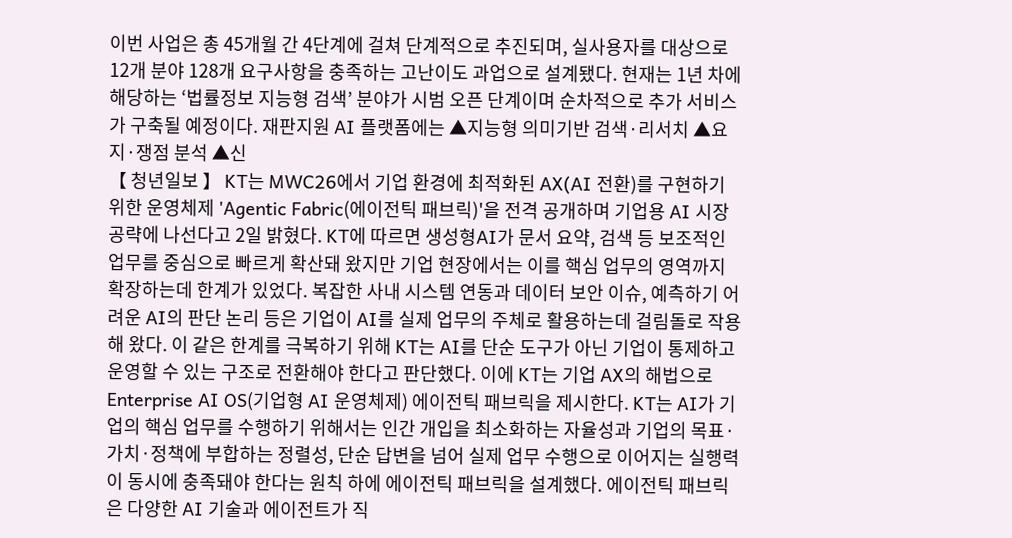이번 사업은 총 45개월 간 4단계에 걸쳐 단계적으로 추진되며, 실사용자를 대상으로 12개 분야 128개 요구사항을 충족하는 고난이도 과업으로 설계됐다. 현재는 1년 차에 해당하는 ‘법률정보 지능형 검색’ 분야가 시범 오픈 단계이며 순차적으로 추가 서비스가 구축될 예정이다. 재판지원 AI 플랫폼에는 ▲지능형 의미기반 검색·리서치 ▲요지·쟁점 분석 ▲신
【 청년일보 】 KT는 MWC26에서 기업 환경에 최적화된 AX(AI 전환)를 구현하기 위한 운영체제 'Agentic Fabric(에이전틱 패브릭)'을 전격 공개하며 기업용 AI 시장 공략에 나선다고 2일 밝혔다. KT에 따르면 생성형AI가 문서 요약, 검색 등 보조적인 업무를 중심으로 빠르게 확산돼 왔지만 기업 현장에서는 이를 핵심 업무의 영역까지 확장하는데 한계가 있었다. 복잡한 사내 시스템 연동과 데이터 보안 이슈, 예측하기 어려운 AI의 판단 논리 등은 기업이 AI를 실제 업무의 주체로 활용하는데 걸림돌로 작용해 왔다. 이 같은 한계를 극복하기 위해 KT는 AI를 단순 도구가 아닌 기업이 통제하고 운영할 수 있는 구조로 전환해야 한다고 판단했다. 이에 KT는 기업 AX의 해법으로 Enterprise AI OS(기업형 AI 운영체제) 에이전틱 패브릭을 제시한다. KT는 AI가 기업의 핵심 업무를 수행하기 위해서는 인간 개입을 최소화하는 자율성과 기업의 목표·가치·정책에 부합하는 정렬성, 단순 답변을 넘어 실제 업무 수행으로 이어지는 실행력이 동시에 충족돼야 한다는 원칙 하에 에이전틱 패브릭을 설계했다. 에이전틱 패브릭은 다양한 AI 기술과 에이전트가 직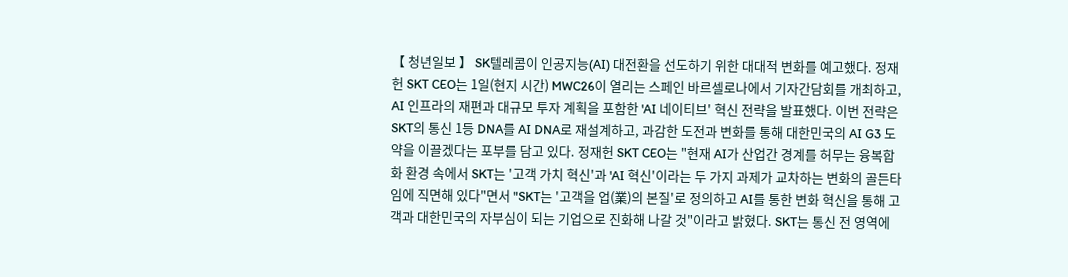【 청년일보 】 SK텔레콤이 인공지능(AI) 대전환을 선도하기 위한 대대적 변화를 예고했다. 정재헌 SKT CEO는 1일(현지 시간) MWC26이 열리는 스페인 바르셀로나에서 기자간담회를 개최하고, AI 인프라의 재편과 대규모 투자 계획을 포함한 'AI 네이티브' 혁신 전략을 발표했다. 이번 전략은 SKT의 통신 1등 DNA를 AI DNA로 재설계하고, 과감한 도전과 변화를 통해 대한민국의 AI G3 도약을 이끌겠다는 포부를 담고 있다. 정재헌 SKT CEO는 "현재 AI가 산업간 경계를 허무는 융복합화 환경 속에서 SKT는 '고객 가치 혁신'과 'AI 혁신'이라는 두 가지 과제가 교차하는 변화의 골든타임에 직면해 있다"면서 "SKT는 '고객을 업(業)의 본질'로 정의하고 AI를 통한 변화 혁신을 통해 고객과 대한민국의 자부심이 되는 기업으로 진화해 나갈 것"이라고 밝혔다. SKT는 통신 전 영역에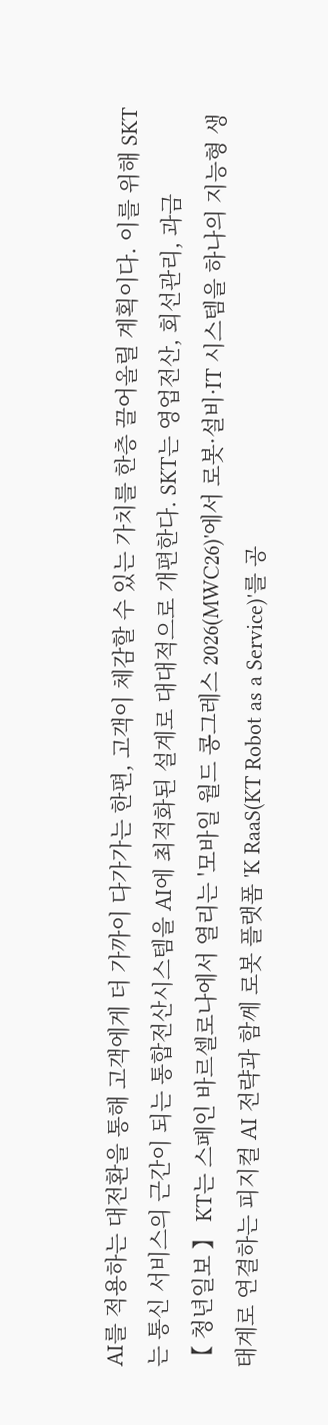AI를 적용하는 대전환을 통해 고객에게 더 가까이 다가가는 한편, 고객이 체감할 수 있는 가치를 한층 끌어올릴 계획이다. 이를 위해 SKT는 통신 서비스의 근간이 되는 통합전산시스템을 AI에 최적화된 설계로 대대적으로 개편한다. SKT는 영업전산, 회선관리, 과금
【 청년일보 】 KT는 스페인 바르셀로나에서 열리는 '모바일 월드 콩그레스 2026(MWC26)'에서 로봇·설비·IT 시스템을 하나의 지능형 생태계로 연결하는 피지컬 AI 전략과 함께 로봇 플랫폼 'K RaaS(KT Robot as a Service)'를 공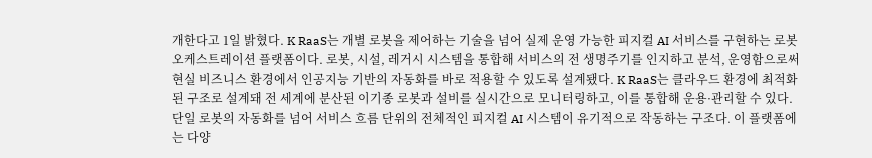개한다고 1일 밝혔다. K RaaS는 개별 로봇을 제어하는 기술을 넘어 실제 운영 가능한 피지컬 AI 서비스를 구현하는 로봇 오케스트레이션 플랫폼이다. 로봇, 시설, 레거시 시스템을 통합해 서비스의 전 생명주기를 인지하고 분석, 운영함으로써 현실 비즈니스 환경에서 인공지능 기반의 자동화를 바로 적용할 수 있도록 설계됐다. K RaaS는 클라우드 환경에 최적화된 구조로 설계돼 전 세계에 분산된 이기종 로봇과 설비를 실시간으로 모니터링하고, 이를 통합해 운용·관리할 수 있다. 단일 로봇의 자동화를 넘어 서비스 흐름 단위의 전체적인 피지컬 AI 시스템이 유기적으로 작동하는 구조다. 이 플랫폼에는 다양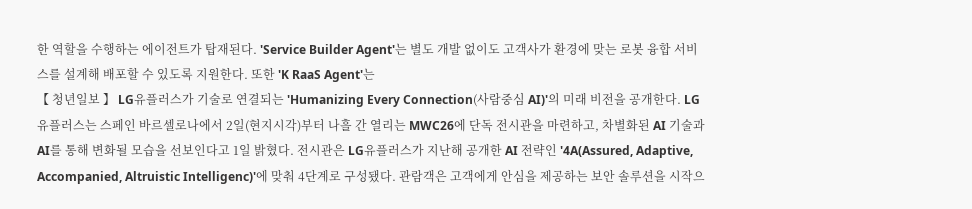한 역할을 수행하는 에이전트가 탑재된다. 'Service Builder Agent'는 별도 개발 없이도 고객사가 환경에 맞는 로봇 융합 서비스를 설계해 배포할 수 있도록 지원한다. 또한 'K RaaS Agent'는
【 청년일보 】 LG유플러스가 기술로 연결되는 'Humanizing Every Connection(사람중심 AI)'의 미래 비전을 공개한다. LG유플러스는 스페인 바르셀로나에서 2일(현지시각)부터 나흘 간 열리는 MWC26에 단독 전시관을 마련하고, 차별화된 AI 기술과 AI를 통해 변화될 모습을 선보인다고 1일 밝혔다. 전시관은 LG유플러스가 지난해 공개한 AI 전략인 '4A(Assured, Adaptive, Accompanied, Altruistic Intelligenc)'에 맞춰 4단계로 구성됐다. 관람객은 고객에게 안심을 제공하는 보안 솔루션을 시작으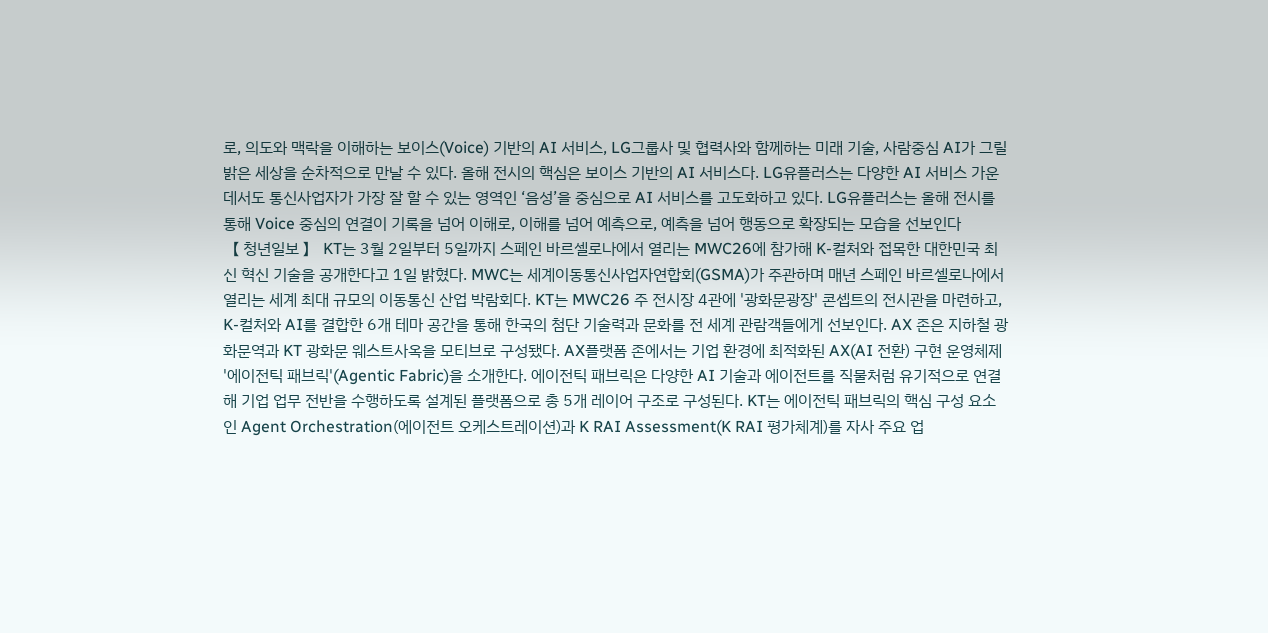로, 의도와 맥락을 이해하는 보이스(Voice) 기반의 AI 서비스, LG그룹사 및 협력사와 함께하는 미래 기술, 사람중심 AI가 그릴 밝은 세상을 순차적으로 만날 수 있다. 올해 전시의 핵심은 보이스 기반의 AI 서비스다. LG유플러스는 다양한 AI 서비스 가운데서도 통신사업자가 가장 잘 할 수 있는 영역인 ‘음성’을 중심으로 AI 서비스를 고도화하고 있다. LG유플러스는 올해 전시를 통해 Voice 중심의 연결이 기록을 넘어 이해로, 이해를 넘어 예측으로, 예측을 넘어 행동으로 확장되는 모습을 선보인다
【 청년일보 】 KT는 3월 2일부터 5일까지 스페인 바르셀로나에서 열리는 MWC26에 참가해 K-컬처와 접목한 대한민국 최신 혁신 기술을 공개한다고 1일 밝혔다. MWC는 세계이동통신사업자연합회(GSMA)가 주관하며 매년 스페인 바르셀로나에서 열리는 세계 최대 규모의 이동통신 산업 박람회다. KT는 MWC26 주 전시장 4관에 '광화문광장' 콘셉트의 전시관을 마련하고, K-컬처와 AI를 결합한 6개 테마 공간을 통해 한국의 첨단 기술력과 문화를 전 세계 관람객들에게 선보인다. AX 존은 지하철 광화문역과 KT 광화문 웨스트사옥을 모티브로 구성됐다. AX플랫폼 존에서는 기업 환경에 최적화된 AX(AI 전환) 구현 운영체제 '에이전틱 패브릭'(Agentic Fabric)을 소개한다. 에이전틱 패브릭은 다양한 AI 기술과 에이전트를 직물처럼 유기적으로 연결해 기업 업무 전반을 수행하도록 설계된 플랫폼으로 총 5개 레이어 구조로 구성된다. KT는 에이전틱 패브릭의 핵심 구성 요소인 Agent Orchestration(에이전트 오케스트레이션)과 K RAI Assessment(K RAI 평가체계)를 자사 주요 업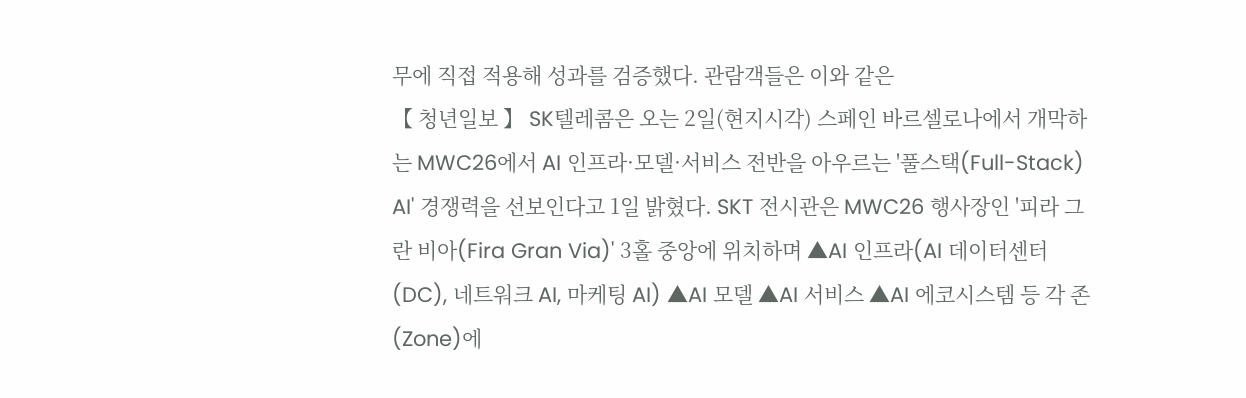무에 직접 적용해 성과를 검증했다. 관람객들은 이와 같은
【 청년일보 】 SK텔레콤은 오는 2일(현지시각) 스페인 바르셀로나에서 개막하는 MWC26에서 AI 인프라·모델·서비스 전반을 아우르는 '풀스택(Full-Stack) AI' 경쟁력을 선보인다고 1일 밝혔다. SKT 전시관은 MWC26 행사장인 '피라 그란 비아(Fira Gran Via)' 3홀 중앙에 위치하며 ▲AI 인프라(AI 데이터센터(DC), 네트워크 AI, 마케팅 AI) ▲AI 모델 ▲AI 서비스 ▲AI 에코시스템 등 각 존(Zone)에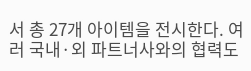서 총 27개 아이템을 전시한다. 여러 국내·외 파트너사와의 협력도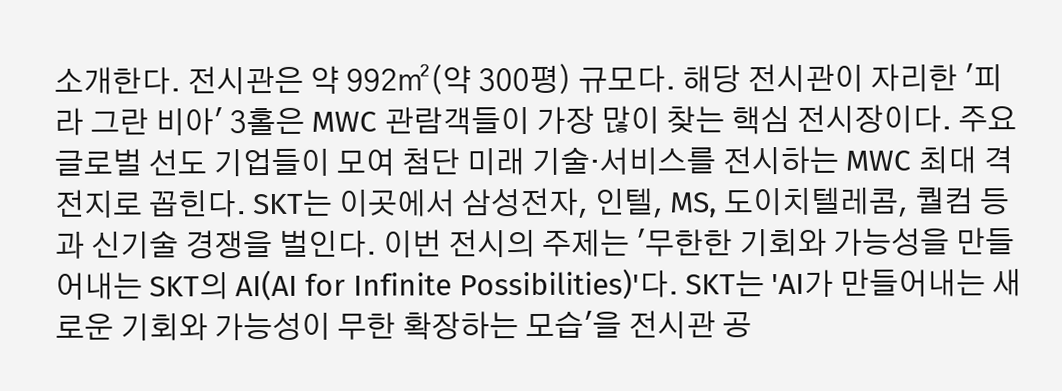소개한다. 전시관은 약 992㎡(약 300평) 규모다. 해당 전시관이 자리한 '피라 그란 비아' 3홀은 MWC 관람객들이 가장 많이 찾는 핵심 전시장이다. 주요 글로벌 선도 기업들이 모여 첨단 미래 기술·서비스를 전시하는 MWC 최대 격전지로 꼽힌다. SKT는 이곳에서 삼성전자, 인텔, MS, 도이치텔레콤, 퀄컴 등과 신기술 경쟁을 벌인다. 이번 전시의 주제는 '무한한 기회와 가능성을 만들어내는 SKT의 AI(AI for Infinite Possibilities)'다. SKT는 'AI가 만들어내는 새로운 기회와 가능성이 무한 확장하는 모습'을 전시관 공